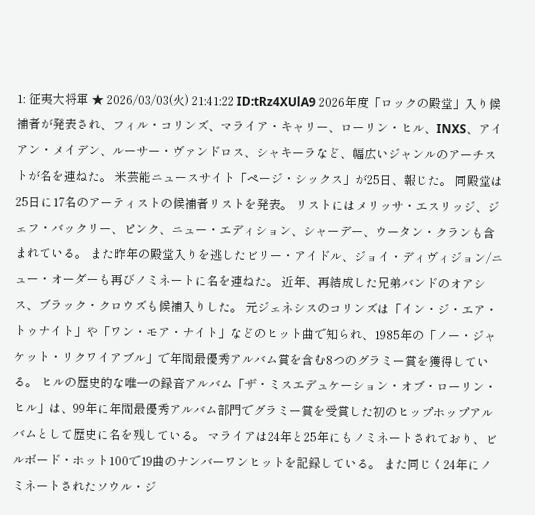1: 征夷大将軍 ★ 2026/03/03(火) 21:41:22 ID:tRz4XUlA9 2026年度「ロックの殿堂」入り候補者が発表され、フィル・コリンズ、マライア・キャリー、ローリン・ヒル、INXS、アイアン・メイデン、ルーサー・ヴァンドロス、シャキーラなど、幅広いジャンルのアーチストが名を連ねた。 米芸能ニュースサイト「ページ・シックス」が25日、報じた。 同殿堂は25日に17名のアーティストの候補者リストを発表。 リストにはメリッサ・エスリッジ、ジェフ・バックリー、ピンク、ニュー・エディション、シャーデー、ウータン・クランも含まれている。 また昨年の殿堂入りを逃したビリー・アイドル、ジョイ・ディヴィジョン/ニュー・オーダーも再びノミネートに名を連ねた。 近年、再結成した兄弟バンドのオアシス、ブラック・クロウズも候補入りした。 元ジェネシスのコリンズは「イン・ジ・エア・トゥナイト」や「ワン・モア・ナイト」などのヒット曲で知られ、1985年の「ノー・ジャケット・リクワイアブル」で年間最優秀アルバム賞を含む8つのグラミー賞を獲得している。 ヒルの歴史的な唯一の録音アルバム「ザ・ミスエデュケーション・オブ・ローリン・ヒル」は、99年に年間最優秀アルバム部門でグラミー賞を受賞した初のヒップホップアルバムとして歴史に名を残している。 マライアは24年と25年にもノミネートされており、ビルボード・ホット100で19曲のナンバーワンヒットを記録している。 また同じく24年にノミネートされたソウル・ジ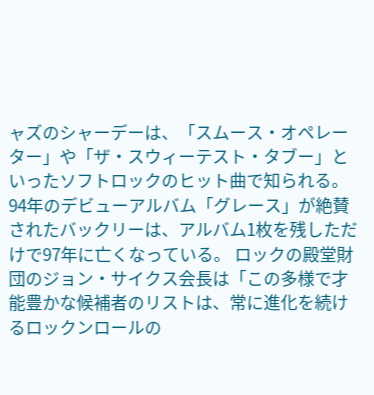ャズのシャーデーは、「スムース・オペレーター」や「ザ・スウィーテスト・タブー」といったソフトロックのヒット曲で知られる。 94年のデビューアルバム「グレース」が絶賛されたバックリーは、アルバム1枚を残しただけで97年に亡くなっている。 ロックの殿堂財団のジョン・サイクス会長は「この多様で才能豊かな候補者のリストは、常に進化を続けるロックンロールの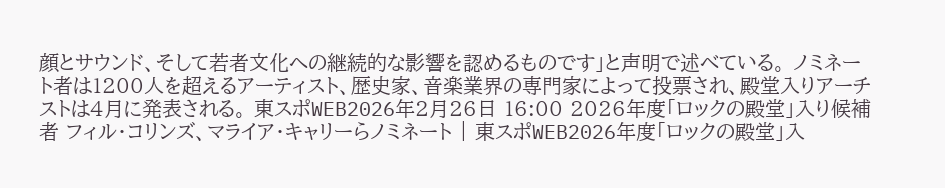顔とサウンド、そして若者文化への継続的な影響を認めるものです」と声明で述べている。 ノミネート者は1200人を超えるアーティスト、歴史家、音楽業界の専門家によって投票され、殿堂入りアーチストは4月に発表される。 東スポWEB2026年2月26日 16:00 2026年度「ロックの殿堂」入り候補者 フィル・コリンズ、マライア・キャリーらノミネート | 東スポWEB2026年度「ロックの殿堂」入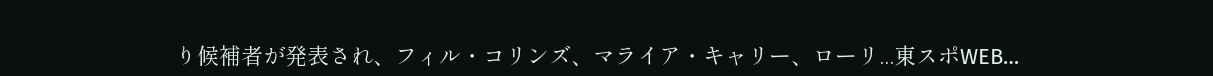り候補者が発表され、フィル・コリンズ、マライア・キャリー、ローリ...東スポWEB…